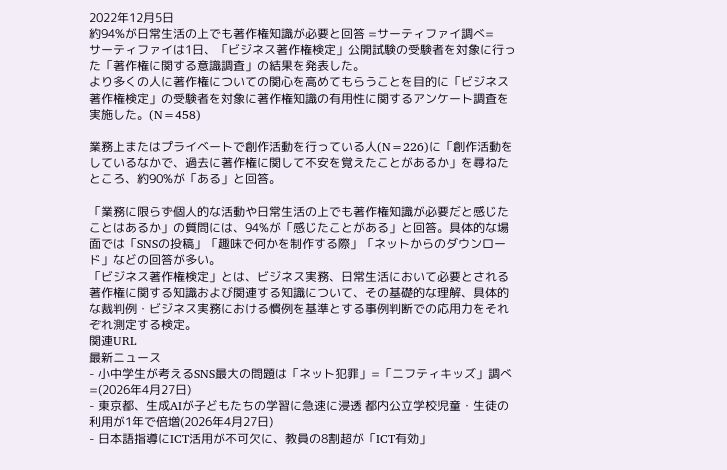2022年12月5日
約94%が日常生活の上でも著作権知識が必要と回答 =サーティファイ調べ=
サーティファイは1日、「ビジネス著作権検定」公開試験の受験者を対象に行った「著作権に関する意識調査」の結果を発表した。
より多くの人に著作権についての関心を高めてもらうことを目的に「ビジネス著作権検定」の受験者を対象に著作権知識の有用性に関するアンケート調査を実施した。(N=458)

業務上またはプライベートで創作活動を行っている人(N=226)に「創作活動をしているなかで、過去に著作権に関して不安を覚えたことがあるか」を尋ねたところ、約90%が「ある」と回答。

「業務に限らず個⼈的な活動や⽇常⽣活の上でも著作権知識が必要だと感じたことはあるか」の質問には、94%が「感じたことがある」と回答。具体的な場⾯では「SNSの投稿」「趣味で何かを制作する際」「ネットからのダウンロード」などの回答が多い。
「ビジネス著作権検定」とは、ビジネス実務、日常生活において必要とされる著作権に関する知識および関連する知識について、その基礎的な理解、具体的な裁判例・ビジネス実務における慣例を基準とする事例判断での応用力をそれぞれ測定する検定。
関連URL
最新ニュース
- 小中学生が考えるSNS最大の問題は「ネット犯罪」=「ニフティキッズ」調べ=(2026年4月27日)
- 東京都、生成AIが子どもたちの学習に急速に浸透 都内公立学校児童・生徒の利用が1年で倍増(2026年4月27日)
- 日本語指導にICT活用が不可欠に、教員の8割超が「ICT有効」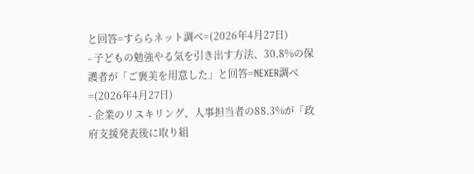と回答=すららネット調べ=(2026年4月27日)
- 子どもの勉強やる気を引き出す方法、30.8%の保護者が「ご褒美を用意した」と回答=NEXER調べ=(2026年4月27日)
- 企業のリスキリング、人事担当者の88.3%が「政府支援発表後に取り組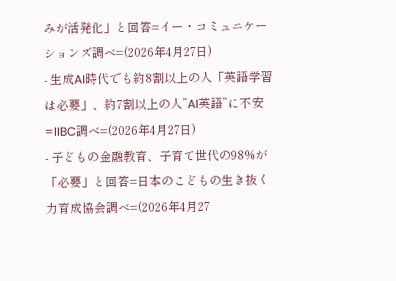みが活発化」と回答=イー・コミュニケーションズ調べ=(2026年4月27日)
- 生成AI時代でも約8割以上の人「英語学習は必要」、約7割以上の人”AI英語”に不安 =IIBC調べ=(2026年4月27日)
- 子どもの金融教育、子育て世代の98%が「必要」と回答=日本のこどもの生き抜く力育成協会調べ=(2026年4月27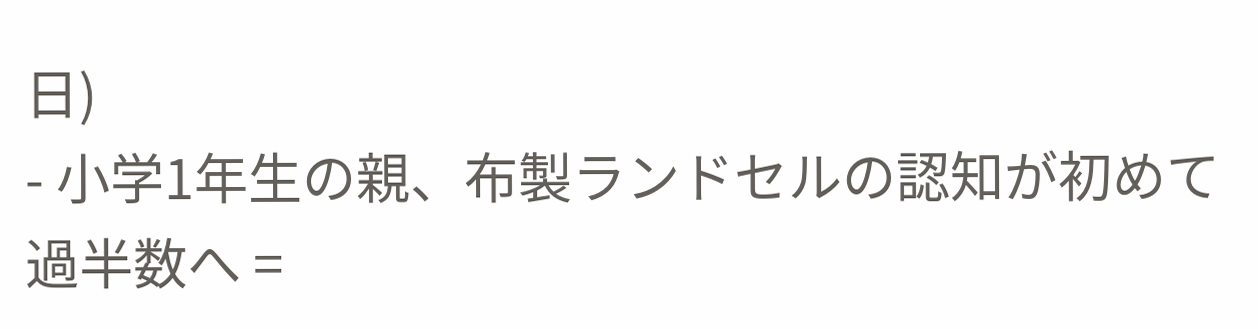日)
- 小学1年生の親、布製ランドセルの認知が初めて過半数へ =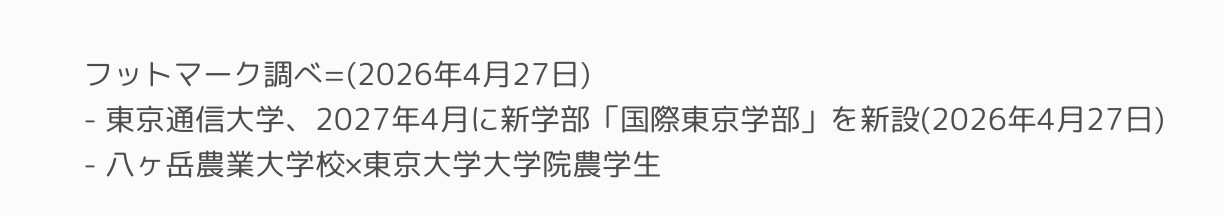フットマーク調べ=(2026年4月27日)
- 東京通信大学、2027年4月に新学部「国際東京学部」を新設(2026年4月27日)
- 八ヶ岳農業大学校×東京大学大学院農学生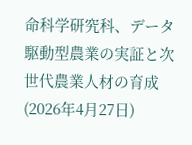命科学研究科、データ駆動型農業の実証と次世代農業人材の育成(2026年4月27日)